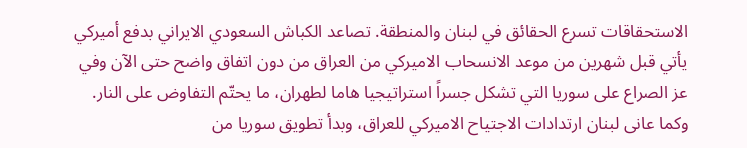الاستحقاقات تسرع الحقائق في لبنان والمنطقة. تصاعد الكباش السعودي الايراني بدفع أميركي يأتي قبل شهرين من موعد الانسحاب الاميركي من العراق من دون اتفاق واضح حتى الآن وفي عز الصراع على سوريا التي تشكل جسراً استراتيجيا هاما لطهران، ما يحتّم التفاوض على النار. وكما عانى لبنان ارتدادات الاجتياح الاميركي للعراق، وبدأ تطويق سوريا من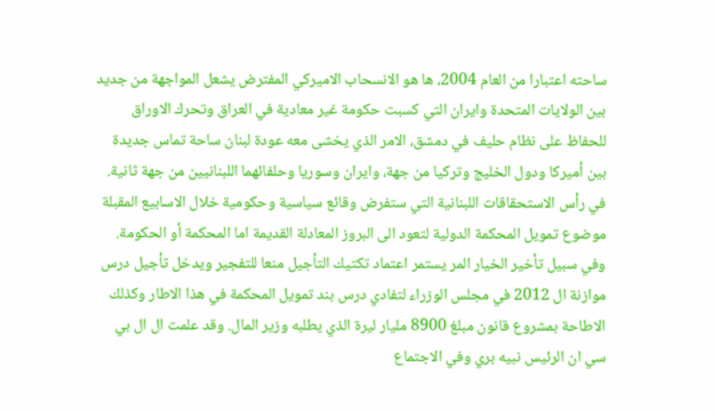ساحته اعتبارا من العام 2004، ها هو الانسحاب الاميركي المفترض يشعل المواجهة من جديد بين الولايات المتحدة وايران التي كسبت حكومة غير معادية في العراق وتحرك الاوراق للحفاظ على نظام حليف في دمشق، الامر الذي يخشى معه عودة لبنان ساحة تماس جديدة بين أميركا ودول الخليج وتركيا من جهة، وايران وسوريا وحلفائهما اللبنانيين من جهة ثانية. في رأس الاستحقاقات اللبنانية التي ستفرض وقائع سياسية وحكومية خلال الاسابيع المقبلة موضوع تمويل المحكمة الدولية لتعود الى البروز المعادلة القديمة اما المحكمة أو الحكومة. وفي سبيل تأخير الخيار المر يستمر اعتماد تكتيك التأجيل منعا للتفجير ويدخل تأجيل درس موازنة ال 2012 في مجلس الوزراء لتفادي درس بند تمويل المحكمة في هذا الاطار وكذلك الاطاحة بمشروع قانون مبلغ 8900 مليار ليرة الذي يطلبه وزير المال. وقد علمت ال ال بي سي ان الرئيس نبيه بري وفي الاجتماع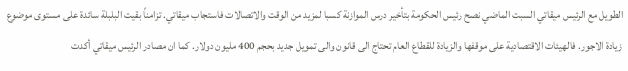الطويل مع الرئيس ميقاتي السبت الماضي نصح رئيس الحكومة بتأخير درس الموازنة كسبا لمزيد من الوقت والاتصالات فاستجاب ميقاتي. تزامناً بقيت البلبلة سائدة على مستوى موضوع زيادة الاجور. فالهيئات الاقتصادية على موقفها والزيادة للقطاع العام تحتاج الى قانون والى تمويل جديد بحجم 400 مليون دولار. كما ان مصادر الرئيس ميقاتي أكدت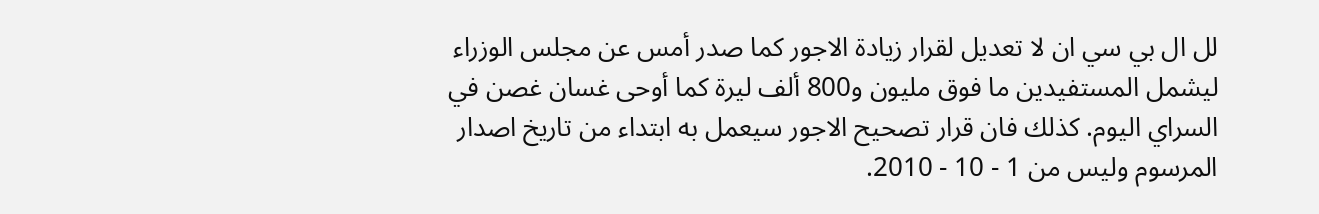لل ال بي سي ان لا تعديل لقرار زيادة الاجور كما صدر أمس عن مجلس الوزراء ليشمل المستفيدين ما فوق مليون و800 ألف ليرة كما أوحى غسان غصن في السراي اليوم. كذلك فان قرار تصحيح الاجور سيعمل به ابتداء من تاريخ اصدار المرسوم وليس من 1 - 10 - 2010.